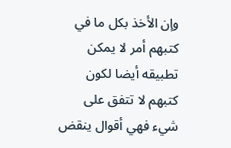وإن الأخذ بكل ما في كتبهم أمر لا يمكن تطبيقه أيضا لكون كتبهم لا تتفق على شيء فهي أقوال ينقض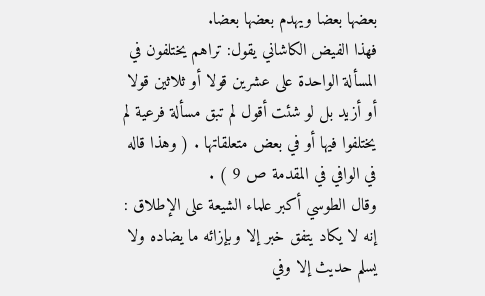بعضها بعضا ويهدم بعضها بعضا.
فهذا الفيض الكاشاني يقول: تراهم يختلفون في المسألة الواحدة على عشرين قولا أو ثلاثين قولا أو أزيد بل لو شئت أقول لم تبق مسألة فرعية لم يختلفوا فيها أو في بعض متعلقاتها . ( وهذا قاله في الوافي في المقدمة ص 9 ) .
وقال الطوسي أكبر علماء الشيعة على الإطلاق : إنه لا يكاد يتفق خبر إلا وبإزائه ما يضاده ولا يسلم حديث إلا وفي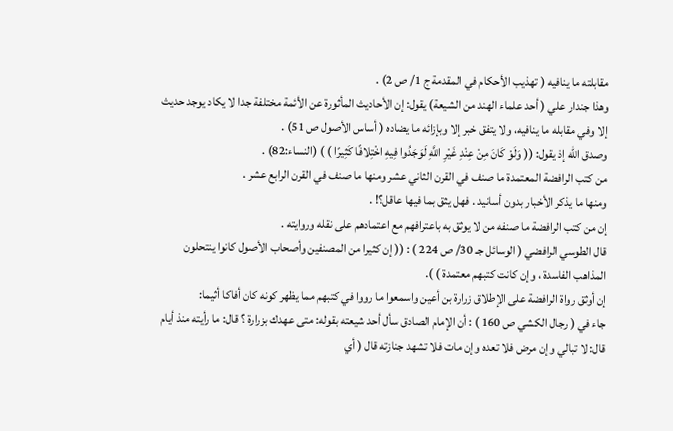مقابلته ما ينافيه ( تهذيب الأحكام في المقدمة ج 1/ ص 2) .
وهذا جندار علي ( أحد علماء الهند من الشيعة) يقول: إن الأحاديث المأثورة عن الأئمة مختلفة جدا لا يكاد يوجد حديث إلا وفي مقابله ما ينافيه، ولا يتفق خبر إلا وبإزائه ما يضاده ( أساس الأصول ص 51) .
وصدق الله إذ يقول: (( وَلَوْ كَانَ مِنْ عِنْدِ غَيْرِ اللَّهِ لَوَجَدُوا فِيهِ اخْتِلافًا كَثِيرًا ) ) (النساء:82) .
من كتب الرافضة المعتمدة ما صنف في القرن الثاني عشر ومنها ما صنف في القرن الرابع عشر .
ومنها ما يذكر الأخبار بدون أسانيد . فهل يثق بما فيها عاقل؟! .
إن من كتب الرافضة ما صنفه من لا يوثق به باعترافهم مع اعتمادهم على نقله وروايته .
قال الطوسي الرافضي ( الوسائل جـ 30/ ص 224 ) : (( إن كثيرا من المصنفين وأصحاب الأصول كانوا ينتحلون المذاهب الفاسدة ، وإن كانت كتبهم معتمدة ) ).
إن أوثق رواة الرافضة على الإطلاق زرارة بن أعين واسمعوا ما رووا في كتبهم مما يظهر كونه كان أفاكا أثيما:
جاء في ( رجال الكشي ص 160 ) : أن الإمام الصادق سأل أحد شيعته بقوله: متى عهدك بزرارة ؟ قال: ما رأيته منذ أيام قال: لا تبالي وإن مرض فلا تعده وإن مات فلا تشهد جنازته قال ( أي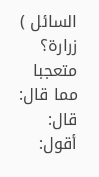السائل ) زرارة؟ متعجبا مما قال: قال: أقول: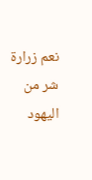نعم زرارة شر من اليهود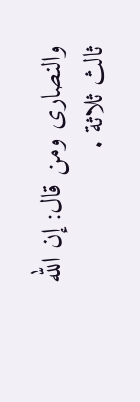والنصارى ومن قال: إن الله ثالث ثلاثة .